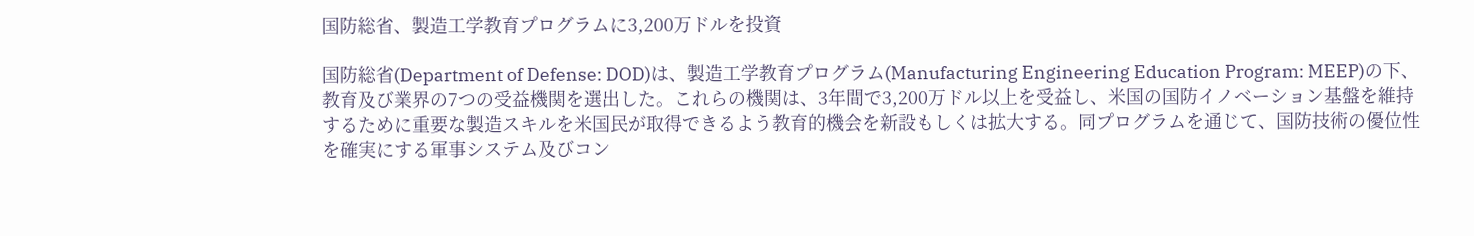国防総省、製造工学教育プログラムに3,200万ドルを投資

国防総省(Department of Defense: DOD)は、製造工学教育プログラム(Manufacturing Engineering Education Program: MEEP)の下、教育及び業界の7つの受益機関を選出した。これらの機関は、3年間で3,200万ドル以上を受益し、米国の国防イノベーション基盤を維持するために重要な製造スキルを米国民が取得できるよう教育的機会を新設もしくは拡大する。同プログラムを通じて、国防技術の優位性を確実にする軍事システム及びコン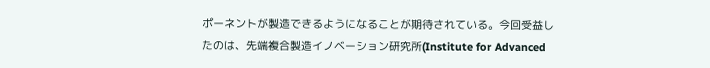ポーネントが製造できるようになることが期待されている。今回受益したのは、先端複合製造イノベーション研究所(Institute for Advanced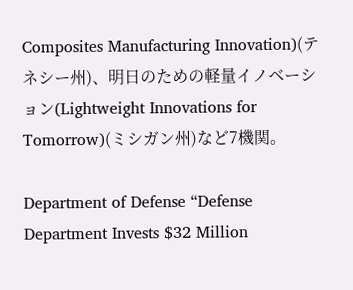Composites Manufacturing Innovation)(テネシー州)、明日のための軽量イノベーション(Lightweight Innovations for Tomorrow)(ミシガン州)など7機関。

Department of Defense “Defense Department Invests $32 Million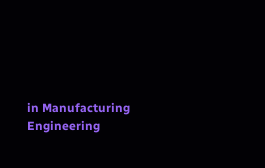in Manufacturing Engineering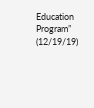Education Program” (12/19/19)